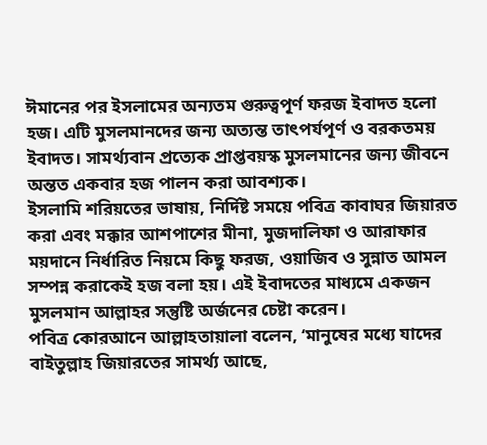ঈমানের পর ইসলামের অন্যতম গুরুত্বপূর্ণ ফরজ ইবাদত হলো হজ। এটি মুসলমানদের জন্য অত্যন্ত তাৎপর্যপূর্ণ ও বরকতময় ইবাদত। সামর্থ্যবান প্রত্যেক প্রাপ্তবয়স্ক মুসলমানের জন্য জীবনে অন্তত একবার হজ পালন করা আবশ্যক।
ইসলামি শরিয়তের ভাষায়, নির্দিষ্ট সময়ে পবিত্র কাবাঘর জিয়ারত করা এবং মক্কার আশপাশের মীনা, মুজদালিফা ও আরাফার ময়দানে নির্ধারিত নিয়মে কিছু ফরজ, ওয়াজিব ও সুন্নাত আমল সম্পন্ন করাকেই হজ বলা হয়। এই ইবাদতের মাধ্যমে একজন মুসলমান আল্লাহর সন্তুষ্টি অর্জনের চেষ্টা করেন।
পবিত্র কোরআনে আল্লাহতায়ালা বলেন, ‘মানুষের মধ্যে যাদের বাইতুল্লাহ জিয়ারতের সামর্থ্য আছে,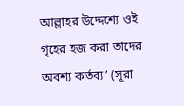আল্লাহর উদ্দেশ্যে ওই গৃহের হজ করা তাদের অবশ্য কর্তব্য’ (সূরা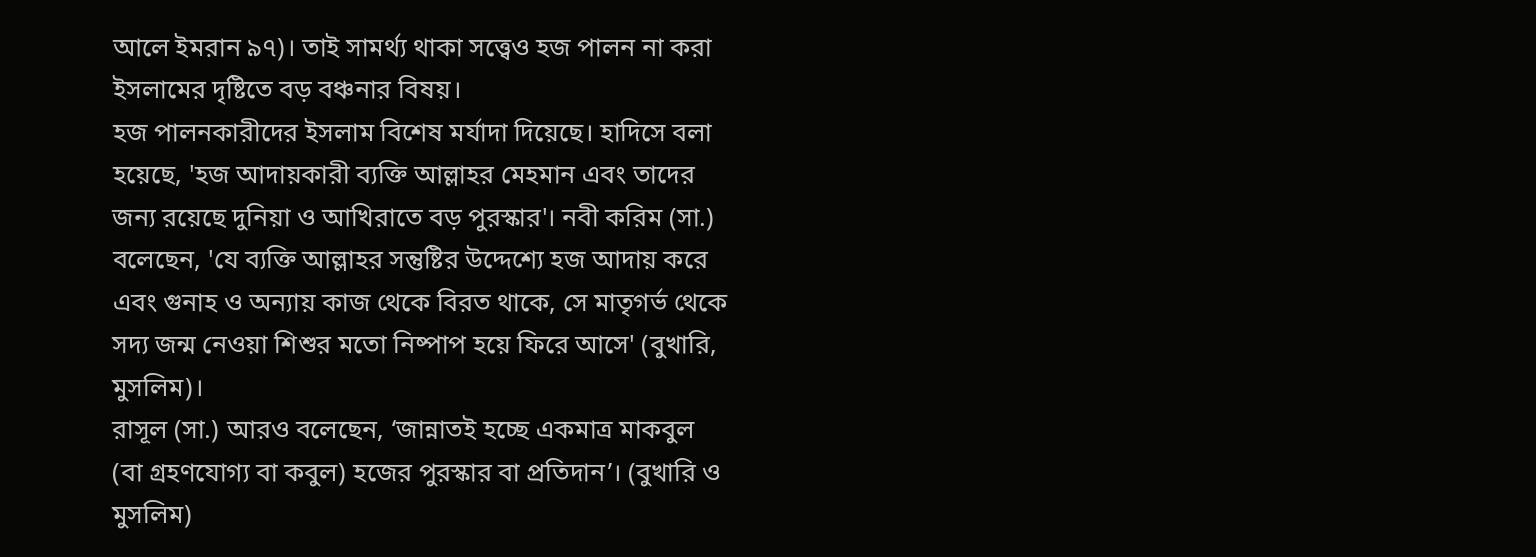আলে ইমরান ৯৭)। তাই সামর্থ্য থাকা সত্ত্বেও হজ পালন না করা ইসলামের দৃষ্টিতে বড় বঞ্চনার বিষয়।
হজ পালনকারীদের ইসলাম বিশেষ মর্যাদা দিয়েছে। হাদিসে বলা হয়েছে, 'হজ আদায়কারী ব্যক্তি আল্লাহর মেহমান এবং তাদের জন্য রয়েছে দুনিয়া ও আখিরাতে বড় পুরস্কার'। নবী করিম (সা.) বলেছেন, 'যে ব্যক্তি আল্লাহর সন্তুষ্টির উদ্দেশ্যে হজ আদায় করে এবং গুনাহ ও অন্যায় কাজ থেকে বিরত থাকে, সে মাতৃগর্ভ থেকে সদ্য জন্ম নেওয়া শিশুর মতো নিষ্পাপ হয়ে ফিরে আসে' (বুখারি, মুসলিম)।
রাসূল (সা.) আরও বলেছেন, ‘জান্নাতই হচ্ছে একমাত্র মাকবুল (বা গ্রহণযোগ্য বা কবুল) হজের পুরস্কার বা প্রতিদান’। (বুখারি ও মুসলিম)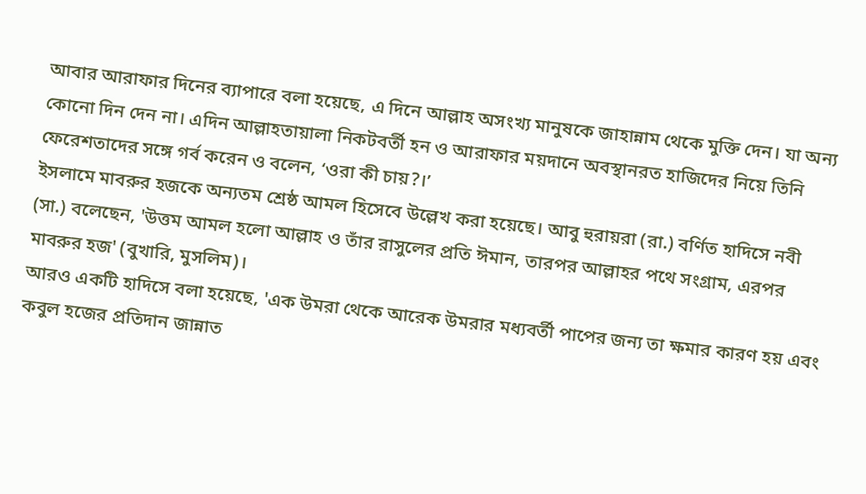আবার আরাফার দিনের ব্যাপারে বলা হয়েছে, এ দিনে আল্লাহ অসংখ্য মানুষকে জাহান্নাম থেকে মুক্তি দেন। যা অন্য কোনো দিন দেন না। এদিন আল্লাহতায়ালা নিকটবর্তী হন ও আরাফার ময়দানে অবস্থানরত হাজিদের নিয়ে তিনি ফেরেশতাদের সঙ্গে গর্ব করেন ও বলেন, ‘ওরা কী চায়?।’
ইসলামে মাবরুর হজকে অন্যতম শ্রেষ্ঠ আমল হিসেবে উল্লেখ করা হয়েছে। আবু হুরায়রা (রা.) বর্ণিত হাদিসে নবী (সা.) বলেছেন, 'উত্তম আমল হলো আল্লাহ ও তাঁর রাসুলের প্রতি ঈমান, তারপর আল্লাহর পথে সংগ্রাম, এরপর মাবরুর হজ' (বুখারি, মুসলিম)।
আরও একটি হাদিসে বলা হয়েছে, 'এক উমরা থেকে আরেক উমরার মধ্যবর্তী পাপের জন্য তা ক্ষমার কারণ হয় এবং কবুল হজের প্রতিদান জান্নাত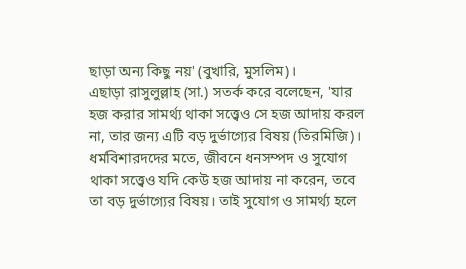ছাড়া অন্য কিছু নয়' (বুখারি, মুসলিম)।
এছাড়া রাসুলুল্লাহ (সা.) সতর্ক করে বলেছেন, 'যার হজ করার সামর্থ্য থাকা সত্ত্বেও সে হজ আদায় করল না, তার জন্য এটি বড় দুর্ভাগ্যের বিষয় (তিরমিজি)।
ধর্মবিশারদদের মতে, জীবনে ধনসম্পদ ও সুযোগ থাকা সত্ত্বেও যদি কেউ হজ আদায় না করেন, তবে তা বড় দুর্ভাগ্যের বিষয়। তাই সুযোগ ও সামর্থ্য হলে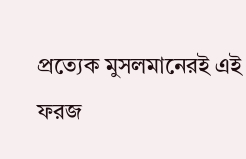প্রত্যেক মুসলমানেরই এই ফরজ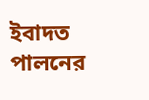ইবাদত পালনের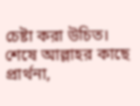চেষ্টা করা উচিত।
শেষে আল্লাহর কাছে প্রার্থনা,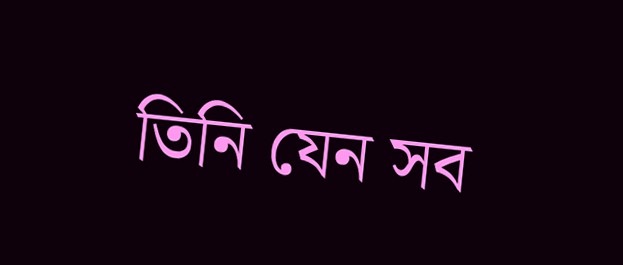তিনি যেন সব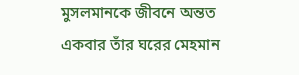মুসলমানকে জীবনে অন্তত একবার তাঁর ঘরের মেহমান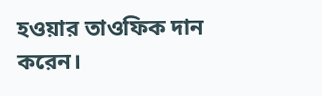হওয়ার তাওফিক দান করেন।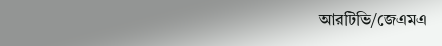আরটিভি/জেএমএ